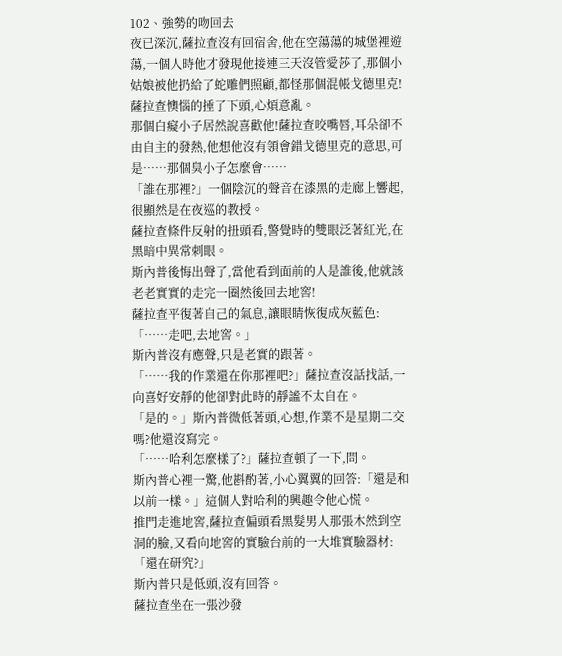102、強勢的吻回去
夜已深沉,薩拉查沒有回宿舍,他在空蕩蕩的城堡裡遊蕩,一個人時他才發現他接連三天沒管愛莎了,那個小姑娘被他扔給了蛇雕們照顧,都怪那個混帳戈德里克!薩拉查懊惱的捶了下頭,心煩意亂。
那個白癡小子居然說喜歡他!薩拉查咬嘴唇,耳朵卻不由自主的發熱,他想他沒有領會錯戈德里克的意思,可是……那個臭小子怎麼會……
「誰在那裡?」一個陰沉的聲音在漆黑的走廊上響起,很顯然是在夜巡的教授。
薩拉查條件反射的扭頭看,警覺時的雙眼泛著紅光,在黑暗中異常刺眼。
斯內普後悔出聲了,當他看到面前的人是誰後,他就該老老實實的走完一圈然後回去地窖!
薩拉查平復著自己的氣息,讓眼睛恢復成灰藍色:「……走吧,去地窖。」
斯內普沒有應聲,只是老實的跟著。
「……我的作業還在你那裡吧?」薩拉查沒話找話,一向喜好安靜的他卻對此時的靜謐不太自在。
「是的。」斯內普微低著頭,心想,作業不是星期二交嗎?他還沒寫完。
「……哈利怎麼樣了?」薩拉查頓了一下,問。
斯內普心裡一驚,他斟酌著,小心翼翼的回答:「還是和以前一樣。」這個人對哈利的興趣令他心慌。
推門走進地窖,薩拉查偏頭看黑髮男人那張木然到空洞的臉,又看向地窖的實驗台前的一大堆實驗器材:「還在研究?」
斯內普只是低頭,沒有回答。
薩拉查坐在一張沙發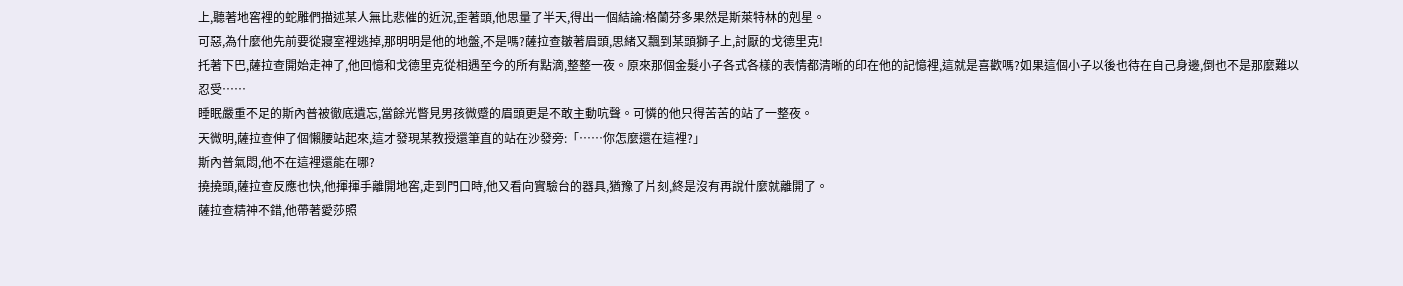上,聽著地窖裡的蛇雕們描述某人無比悲催的近況,歪著頭,他思量了半天,得出一個結論:格蘭芬多果然是斯萊特林的剋星。
可惡,為什麼他先前要從寢室裡逃掉,那明明是他的地盤,不是嗎?薩拉查皺著眉頭,思緒又飄到某頭獅子上,討厭的戈德里克!
托著下巴,薩拉查開始走神了,他回憶和戈德里克從相遇至今的所有點滴,整整一夜。原來那個金髮小子各式各樣的表情都清晰的印在他的記憶裡,這就是喜歡嗎?如果這個小子以後也待在自己身邊,倒也不是那麼難以忍受……
睡眠嚴重不足的斯內普被徹底遺忘,當餘光瞥見男孩微蹙的眉頭更是不敢主動吭聲。可憐的他只得苦苦的站了一整夜。
天微明,薩拉查伸了個懶腰站起來,這才發現某教授還筆直的站在沙發旁:「……你怎麼還在這裡?」
斯內普氣悶,他不在這裡還能在哪?
撓撓頭,薩拉查反應也快,他揮揮手離開地窖,走到門口時,他又看向實驗台的器具,猶豫了片刻,終是沒有再說什麼就離開了。
薩拉查精神不錯,他帶著愛莎照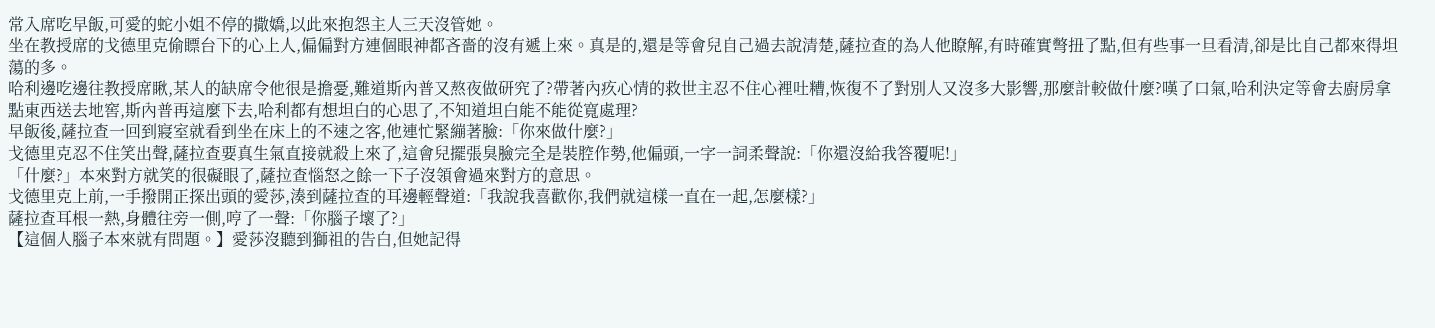常入席吃早飯,可愛的蛇小姐不停的撒嬌,以此來抱怨主人三天沒管她。
坐在教授席的戈德里克偷瞟台下的心上人,偏偏對方連個眼神都吝嗇的沒有遞上來。真是的,還是等會兒自己過去說清楚,薩拉查的為人他瞭解,有時確實彆扭了點,但有些事一旦看清,卻是比自己都來得坦蕩的多。
哈利邊吃邊往教授席瞅,某人的缺席令他很是擔憂,難道斯內普又熬夜做研究了?帶著內疚心情的救世主忍不住心裡吐糟,恢復不了對別人又沒多大影響,那麼計較做什麼?嘆了口氣,哈利決定等會去廚房拿點東西送去地窖,斯內普再這麼下去,哈利都有想坦白的心思了,不知道坦白能不能從寬處理?
早飯後,薩拉查一回到寢室就看到坐在床上的不速之客,他連忙緊繃著臉:「你來做什麼?」
戈德里克忍不住笑出聲,薩拉查要真生氣直接就殺上來了,這會兒擺張臭臉完全是裝腔作勢,他偏頭,一字一詞柔聲說:「你還沒給我答覆呢!」
「什麼?」本來對方就笑的很礙眼了,薩拉查惱怒之餘一下子沒領會過來對方的意思。
戈德里克上前,一手撥開正探出頭的愛莎,湊到薩拉查的耳邊輕聲道:「我說我喜歡你,我們就這樣一直在一起,怎麼樣?」
薩拉查耳根一熱,身體往旁一側,哼了一聲:「你腦子壞了?」
【這個人腦子本來就有問題。】愛莎沒聽到獅祖的告白,但她記得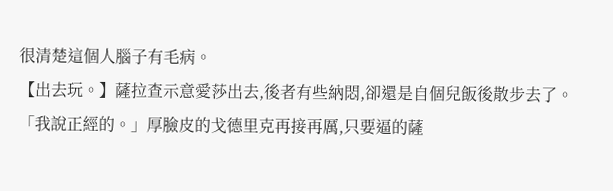很清楚這個人腦子有毛病。
【出去玩。】薩拉查示意愛莎出去,後者有些納悶,卻還是自個兒飯後散步去了。
「我說正經的。」厚臉皮的戈德里克再接再厲,只要逼的薩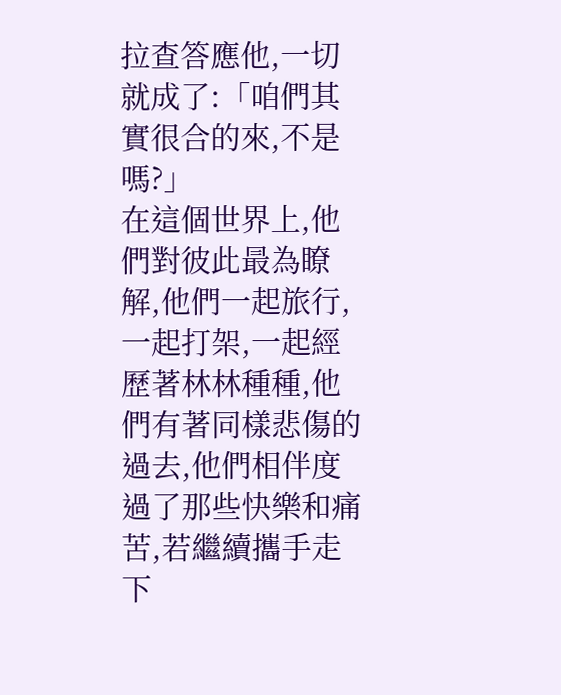拉查答應他,一切就成了:「咱們其實很合的來,不是嗎?」
在這個世界上,他們對彼此最為瞭解,他們一起旅行,一起打架,一起經歷著林林種種,他們有著同樣悲傷的過去,他們相伴度過了那些快樂和痛苦,若繼續攜手走下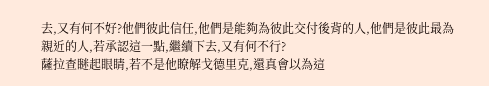去,又有何不好?他們彼此信任,他們是能夠為彼此交付後背的人,他們是彼此最為親近的人,若承認這一點,繼續下去,又有何不行?
薩拉查瞇起眼睛,若不是他瞭解戈德里克,還真會以為這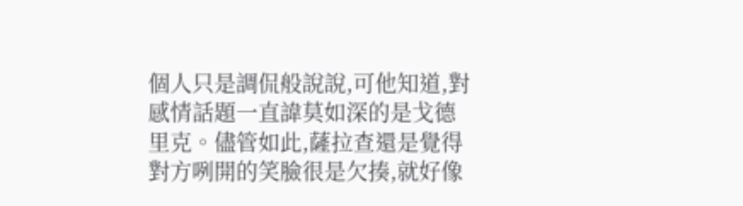個人只是調侃般說說,可他知道,對感情話題一直諱莫如深的是戈德里克。儘管如此,薩拉查還是覺得對方咧開的笑臉很是欠揍,就好像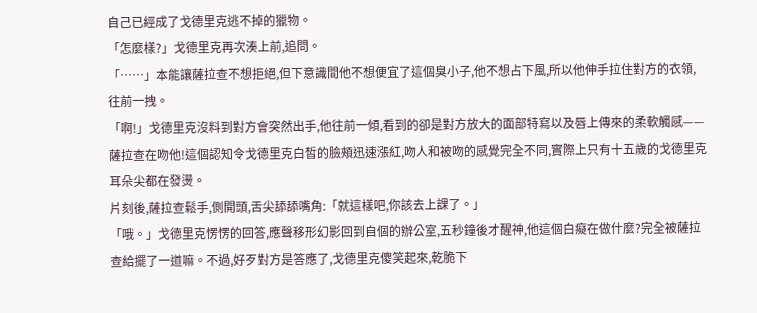自己已經成了戈德里克逃不掉的獵物。
「怎麼樣?」戈德里克再次湊上前,追問。
「……」本能讓薩拉查不想拒絕,但下意識間他不想便宜了這個臭小子,他不想占下風,所以他伸手拉住對方的衣領,往前一拽。
「啊!」戈德里克沒料到對方會突然出手,他往前一傾,看到的卻是對方放大的面部特寫以及唇上傳來的柔軟觸感——薩拉查在吻他!這個認知令戈德里克白皙的臉頰迅速漲紅,吻人和被吻的感覺完全不同,實際上只有十五歲的戈德里克耳朵尖都在發燙。
片刻後,薩拉查鬆手,側開頭,舌尖舔舔嘴角:「就這樣吧,你該去上課了。」
「哦。」戈德里克愣愣的回答,應聲移形幻影回到自個的辦公室,五秒鐘後才醒神,他這個白癡在做什麼?完全被薩拉查給擺了一道嘛。不過,好歹對方是答應了,戈德里克傻笑起來,乾脆下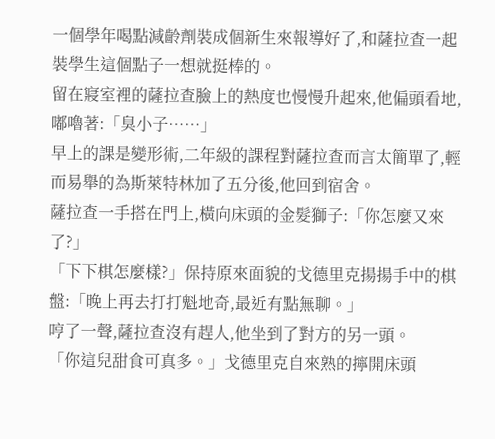一個學年喝點減齡劑裝成個新生來報導好了,和薩拉查一起裝學生這個點子一想就挺棒的。
留在寢室裡的薩拉查臉上的熱度也慢慢升起來,他偏頭看地,嘟嚕著:「臭小子……」
早上的課是變形術,二年級的課程對薩拉查而言太簡單了,輕而易舉的為斯萊特林加了五分後,他回到宿舍。
薩拉查一手搭在門上,橫向床頭的金髮獅子:「你怎麼又來了?」
「下下棋怎麼樣?」保持原來面貌的戈德里克揚揚手中的棋盤:「晚上再去打打魁地奇,最近有點無聊。」
哼了一聲,薩拉查沒有趕人,他坐到了對方的另一頭。
「你這兒甜食可真多。」戈德里克自來熟的擰開床頭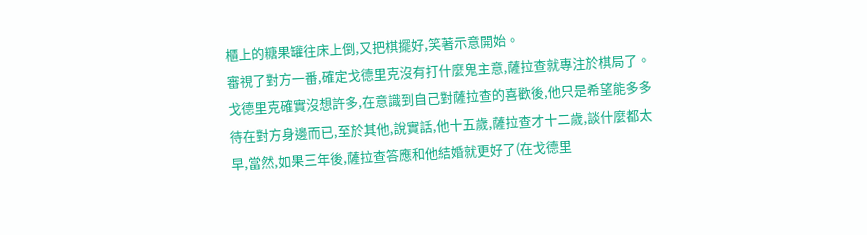櫃上的糖果罐往床上倒,又把棋擺好,笑著示意開始。
審視了對方一番,確定戈德里克沒有打什麼鬼主意,薩拉查就專注於棋局了。
戈德里克確實沒想許多,在意識到自己對薩拉查的喜歡後,他只是希望能多多待在對方身邊而已,至於其他,說實話,他十五歲,薩拉查才十二歲,談什麼都太早,當然,如果三年後,薩拉查答應和他結婚就更好了(在戈德里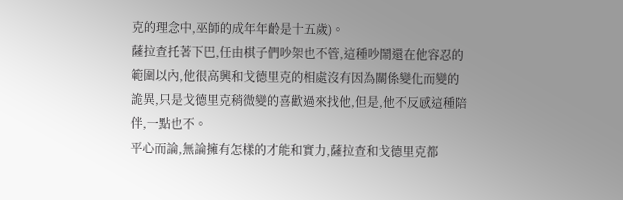克的理念中,巫師的成年年齡是十五歲)。
薩拉查托著下巴,任由棋子們吵架也不管,這種吵鬧還在他容忍的範圍以內,他很高興和戈德里克的相處沒有因為關係變化而變的詭異,只是戈德里克稍微變的喜歡過來找他,但是,他不反感這種陪伴,一點也不。
平心而論,無論擁有怎樣的才能和實力,薩拉查和戈德里克都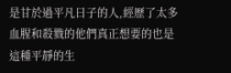是甘於過平凡日子的人,經歷了太多血腥和殺戮的他們真正想要的也是這種平靜的生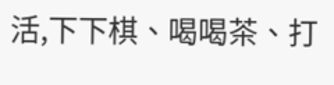活,下下棋、喝喝茶、打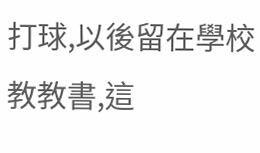打球,以後留在學校教教書,這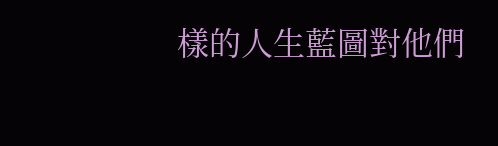樣的人生藍圖對他們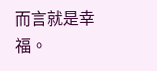而言就是幸福。